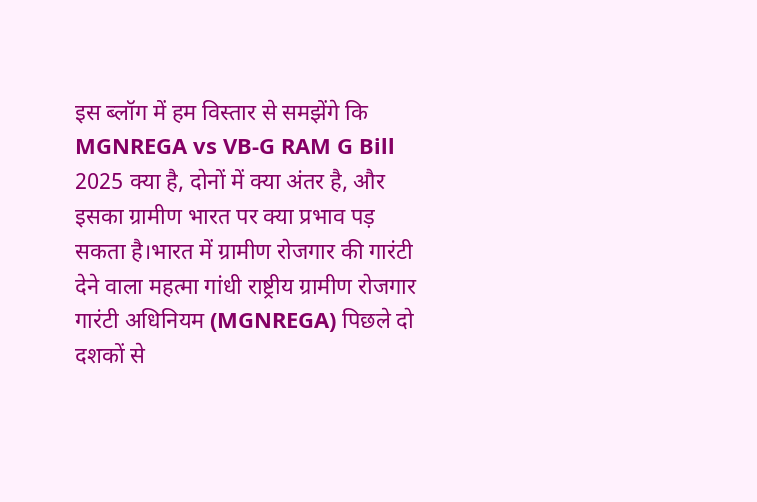इस ब्लॉग में हम विस्तार से समझेंगे कि MGNREGA vs VB-G RAM G Bill 2025 क्या है, दोनों में क्या अंतर है, और इसका ग्रामीण भारत पर क्या प्रभाव पड़ सकता है।भारत में ग्रामीण रोजगार की गारंटी देने वाला महत्मा गांधी राष्ट्रीय ग्रामीण रोजगार गारंटी अधिनियम (MGNREGA) पिछले दो दशकों से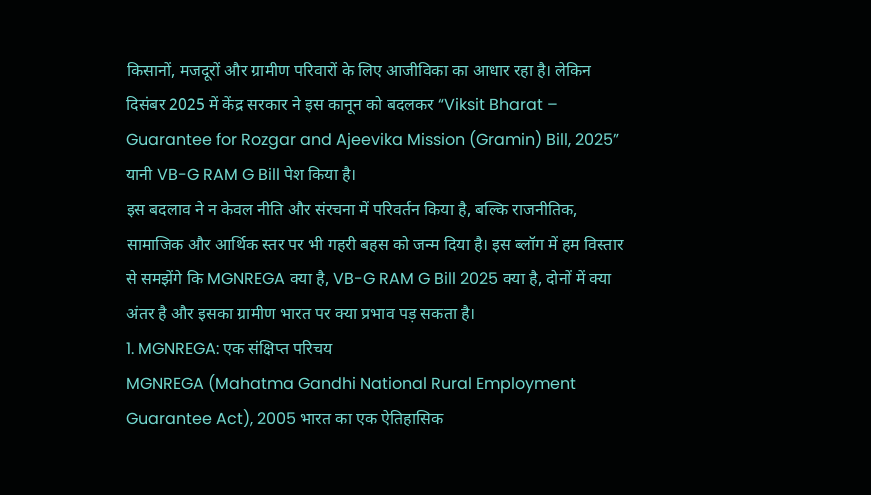किसानों, मजदूरों और ग्रामीण परिवारों के लिए आजीविका का आधार रहा है। लेकिन दिसंबर 2025 में केंद्र सरकार ने इस कानून को बदलकर “Viksit Bharat – Guarantee for Rozgar and Ajeevika Mission (Gramin) Bill, 2025” यानी VB-G RAM G Bill पेश किया है।
इस बदलाव ने न केवल नीति और संरचना में परिवर्तन किया है, बल्कि राजनीतिक, सामाजिक और आर्थिक स्तर पर भी गहरी बहस को जन्म दिया है। इस ब्लॉग में हम विस्तार से समझेंगे कि MGNREGA क्या है, VB-G RAM G Bill 2025 क्या है, दोनों में क्या अंतर है और इसका ग्रामीण भारत पर क्या प्रभाव पड़ सकता है।
1. MGNREGA: एक संक्षिप्त परिचय
MGNREGA (Mahatma Gandhi National Rural Employment Guarantee Act), 2005 भारत का एक ऐतिहासिक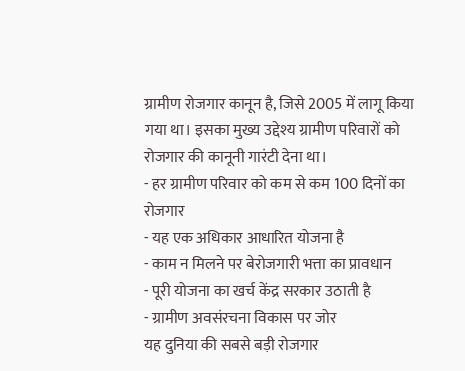ग्रामीण रोजगार कानून है, जिसे 2005 में लागू किया गया था। इसका मुख्य उद्देश्य ग्रामीण परिवारों को रोजगार की कानूनी गारंटी देना था।
- हर ग्रामीण परिवार को कम से कम 100 दिनों का रोजगार
- यह एक अधिकार आधारित योजना है
- काम न मिलने पर बेरोजगारी भत्ता का प्रावधान
- पूरी योजना का खर्च केंद्र सरकार उठाती है
- ग्रामीण अवसंरचना विकास पर जोर
यह दुनिया की सबसे बड़ी रोजगार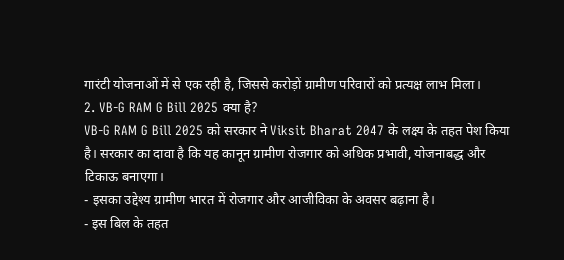गारंटी योजनाओं में से एक रही है, जिससे करोड़ों ग्रामीण परिवारों को प्रत्यक्ष लाभ मिला।
2. VB-G RAM G Bill 2025 क्या है?
VB-G RAM G Bill 2025 को सरकार ने Viksit Bharat 2047 के लक्ष्य के तहत पेश किया है। सरकार का दावा है कि यह कानून ग्रामीण रोजगार को अधिक प्रभावी, योजनाबद्ध और टिकाऊ बनाएगा।
- इसका उद्देश्य ग्रामीण भारत में रोजगार और आजीविका के अवसर बढ़ाना है।
- इस बिल के तहत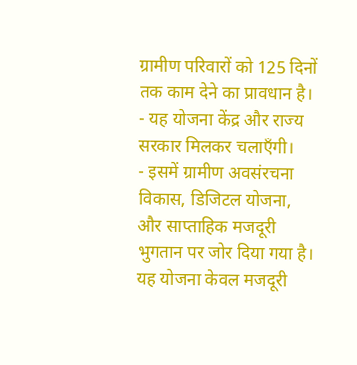ग्रामीण परिवारों को 125 दिनों तक काम देने का प्रावधान है।
- यह योजना केंद्र और राज्य सरकार मिलकर चलाएँगी।
- इसमें ग्रामीण अवसंरचना विकास, डिजिटल योजना, और साप्ताहिक मजदूरी भुगतान पर जोर दिया गया है।
यह योजना केवल मजदूरी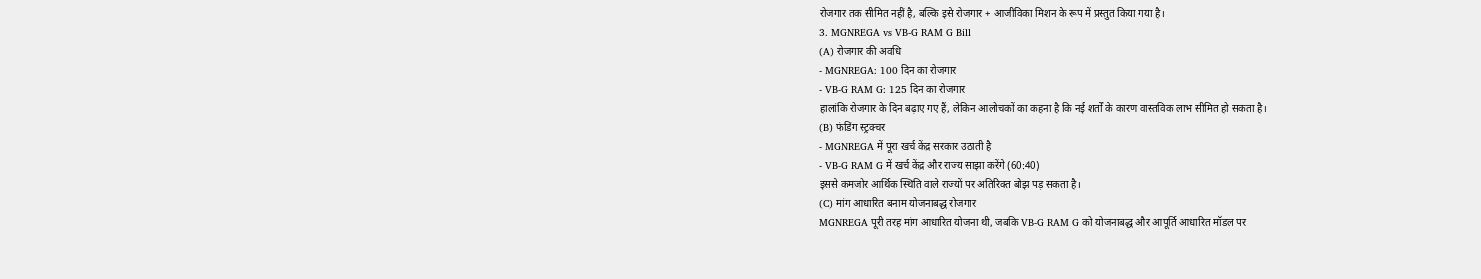रोजगार तक सीमित नहीं है, बल्कि इसे रोजगार + आजीविका मिशन के रूप में प्रस्तुत किया गया है।
3. MGNREGA vs VB-G RAM G Bill
(A) रोजगार की अवधि
- MGNREGA: 100 दिन का रोजगार
- VB-G RAM G: 125 दिन का रोजगार
हालांकि रोजगार के दिन बढ़ाए गए हैं, लेकिन आलोचकों का कहना है कि नई शर्तों के कारण वास्तविक लाभ सीमित हो सकता है।
(B) फंडिंग स्ट्रक्चर
- MGNREGA में पूरा खर्च केंद्र सरकार उठाती है
- VB-G RAM G में खर्च केंद्र और राज्य साझा करेंगे (60:40)
इससे कमजोर आर्थिक स्थिति वाले राज्यों पर अतिरिक्त बोझ पड़ सकता है।
(C) मांग आधारित बनाम योजनाबद्ध रोजगार
MGNREGA पूरी तरह मांग आधारित योजना थी, जबकि VB-G RAM G को योजनाबद्ध और आपूर्ति आधारित मॉडल पर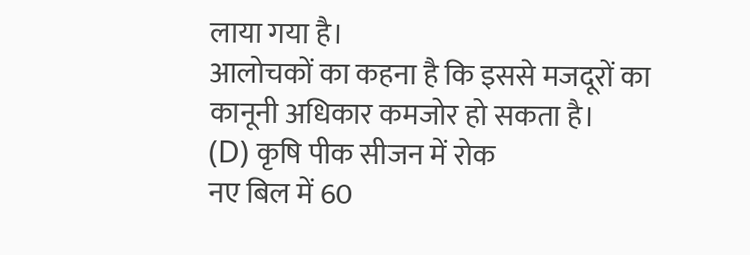लाया गया है।
आलोचकों का कहना है कि इससे मजदूरों का कानूनी अधिकार कमजोर हो सकता है।
(D) कृषि पीक सीजन में रोक
नए बिल में 60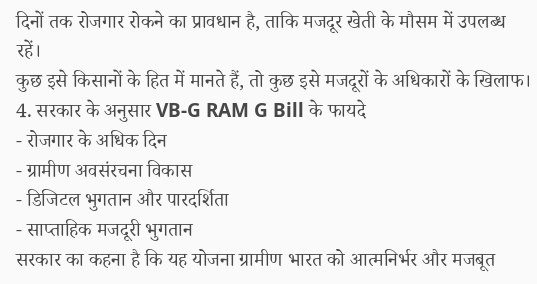दिनों तक रोजगार रोकने का प्रावधान है, ताकि मजदूर खेती के मौसम में उपलब्ध रहें।
कुछ इसे किसानों के हित में मानते हैं, तो कुछ इसे मजदूरों के अधिकारों के खिलाफ।
4. सरकार के अनुसार VB-G RAM G Bill के फायदे
- रोजगार के अधिक दिन
- ग्रामीण अवसंरचना विकास
- डिजिटल भुगतान और पारदर्शिता
- साप्ताहिक मजदूरी भुगतान
सरकार का कहना है कि यह योजना ग्रामीण भारत को आत्मनिर्भर और मजबूत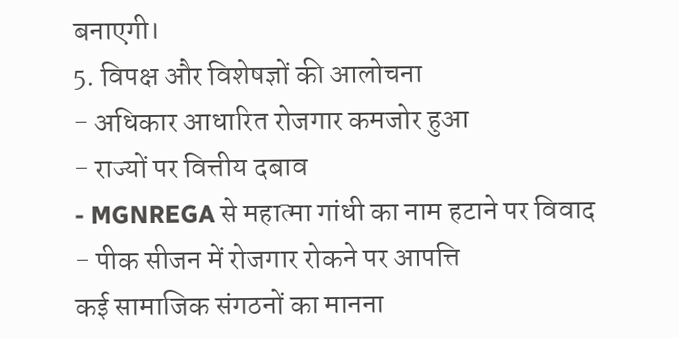बनाएगी।
5. विपक्ष और विशेषज्ञों की आलोचना
- अधिकार आधारित रोजगार कमजोर हुआ
- राज्यों पर वित्तीय दबाव
- MGNREGA से महात्मा गांधी का नाम हटाने पर विवाद
- पीक सीजन में रोजगार रोकने पर आपत्ति
कई सामाजिक संगठनों का मानना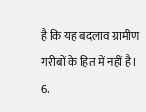है कि यह बदलाव ग्रामीण गरीबों के हित में नहीं है।
6.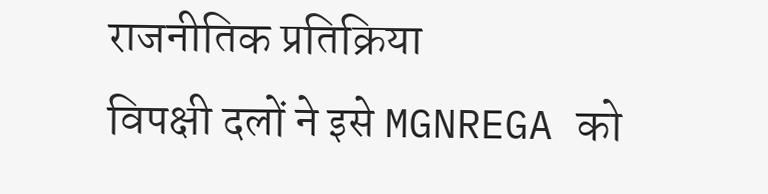राजनीतिक प्रतिक्रिया
विपक्षी दलों ने इसे MGNREGA को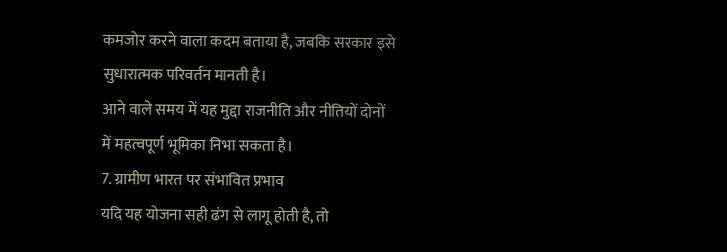कमजोर करने वाला कदम बताया है, जबकि सरकार इसे सुधारात्मक परिवर्तन मानती है।
आने वाले समय में यह मुद्दा राजनीति और नीतियों दोनों में महत्वपूर्ण भूमिका निभा सकता है।
7. ग्रामीण भारत पर संभावित प्रभाव
यदि यह योजना सही ढंग से लागू होती है, तो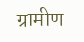ग्रामीण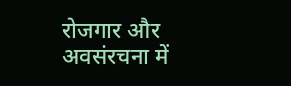रोजगार और अवसंरचना में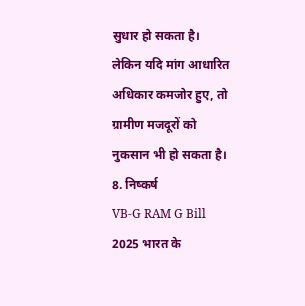सुधार हो सकता है।
लेकिन यदि मांग आधारित अधिकार कमजोर हुए, तो ग्रामीण मजदूरों को नुकसान भी हो सकता है।
8. निष्कर्ष
VB-G RAM G Bill 2025 भारत के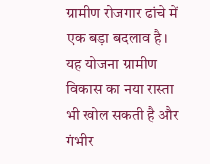ग्रामीण रोजगार ढांचे में एक बड़ा बदलाव है।
यह योजना ग्रामीण विकास का नया रास्ता भी खोल सकती है और गंभीर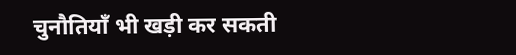चुनौतियाँ भी खड़ी कर सकती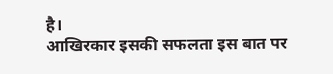है।
आखिरकार इसकी सफलता इस बात पर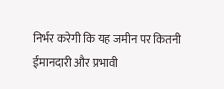निर्भर करेगी कि यह जमीन पर कितनी ईमानदारी और प्रभावी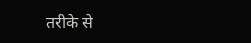तरीके से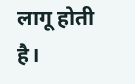लागू होती है।